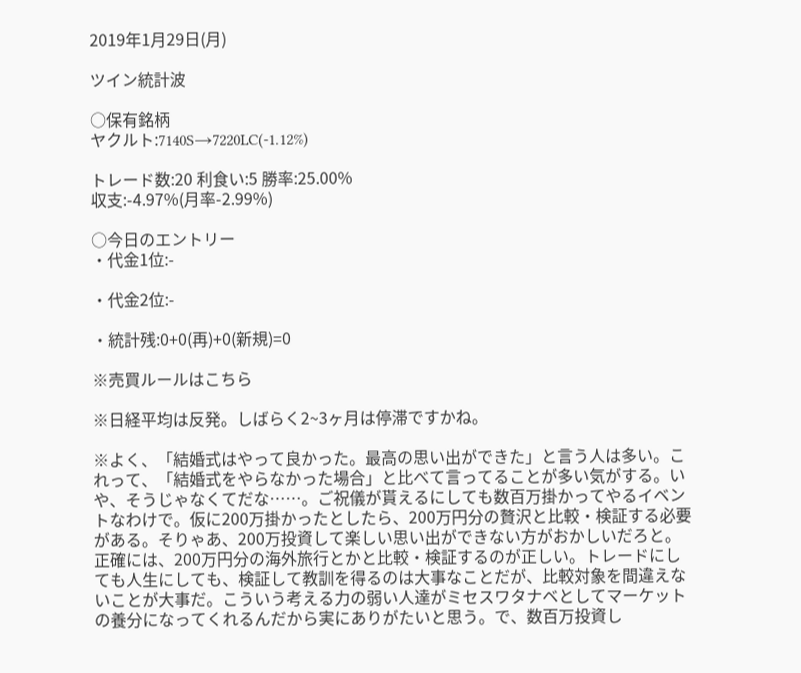2019年1月29日(月)

ツイン統計波

○保有銘柄
ヤクルト:7140S→7220LC(-1.12%)

トレード数:20 利食い:5 勝率:25.00%
収支:-4.97%(月率-2.99%)

○今日のエントリー
・代金1位:-

・代金2位:-

・統計残:0+0(再)+0(新規)=0

※売買ルールはこちら

※日経平均は反発。しばらく2~3ヶ月は停滞ですかね。

※よく、「結婚式はやって良かった。最高の思い出ができた」と言う人は多い。これって、「結婚式をやらなかった場合」と比べて言ってることが多い気がする。いや、そうじゃなくてだな……。ご祝儀が貰えるにしても数百万掛かってやるイベントなわけで。仮に200万掛かったとしたら、200万円分の贅沢と比較・検証する必要がある。そりゃあ、200万投資して楽しい思い出ができない方がおかしいだろと。正確には、200万円分の海外旅行とかと比較・検証するのが正しい。トレードにしても人生にしても、検証して教訓を得るのは大事なことだが、比較対象を間違えないことが大事だ。こういう考える力の弱い人達がミセスワタナベとしてマーケットの養分になってくれるんだから実にありがたいと思う。で、数百万投資し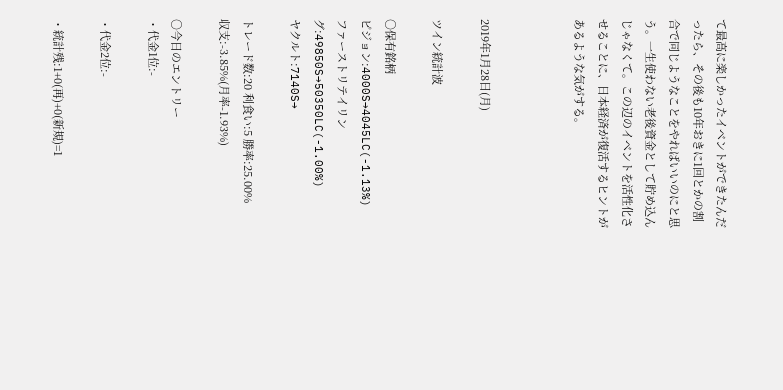て最高に楽しかったイベントができたんだったら、その後も10年おきに1回とかの割合で同じようなことをやればいいのにと思う。一生使わない老後資金として貯め込んじゃなくて。この辺のイベントを活性化させることに、日本経済が復活するヒントがあるような気がする。



2019年1月28日(月)

ツイン統計波

○保有銘柄
ピジョン:4000S→4045LC(-1.13%)
ファーストリテイリング:49850S→50350LC(-1.00%)
ヤクルト:7140S→

トレード数:20 利食い:5 勝率:25.00%
収支:-3.85%(月率-1.93%)

○今日のエントリー
・代金1位:-

・代金2位:-

・統計残:1+0(再)+0(新規)=1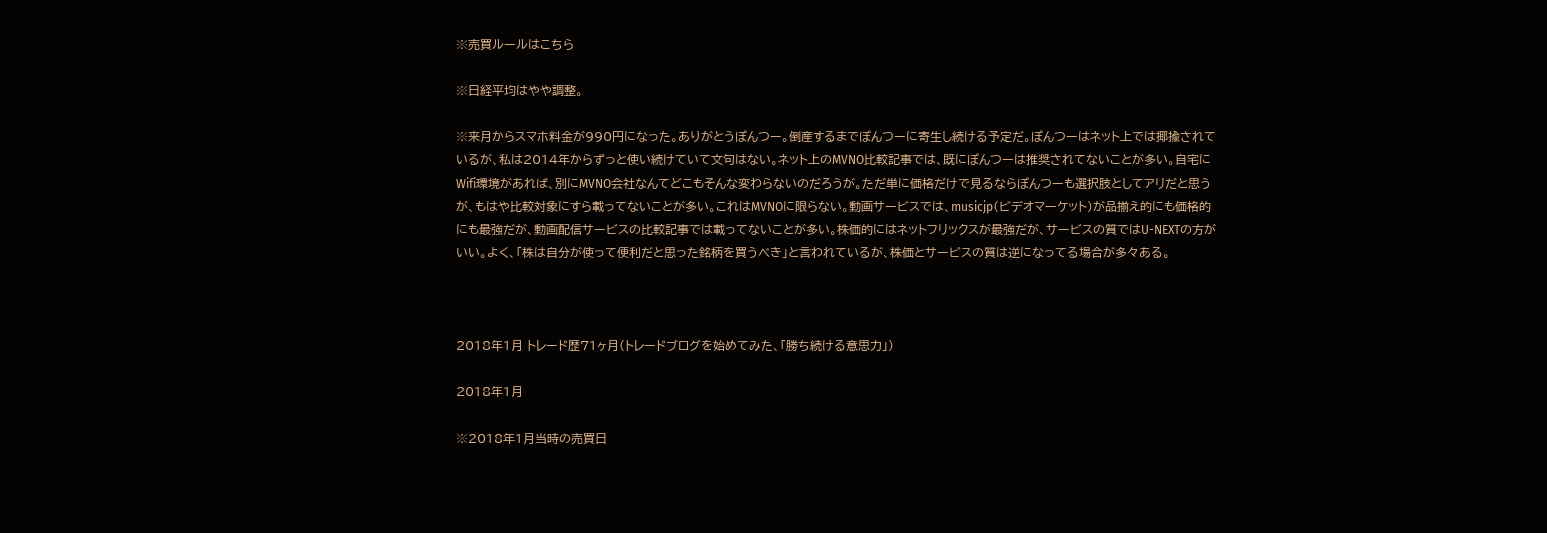※売買ルールはこちら

※日経平均はやや調整。

※来月からスマホ料金が990円になった。ありがとうぽんつー。倒産するまでぽんつーに寄生し続ける予定だ。ぽんつーはネット上では揶揄されているが、私は2014年からずっと使い続けていて文句はない。ネット上のMVNO比較記事では、既にぽんつーは推奨されてないことが多い。自宅にWifi環境があれば、別にMVNO会社なんてどこもそんな変わらないのだろうが。ただ単に価格だけで見るならぽんつーも選択肢としてアリだと思うが、もはや比較対象にすら載ってないことが多い。これはMVNOに限らない。動画サービスでは、musicjp(ビデオマーケット)が品揃え的にも価格的にも最強だが、動画配信サービスの比較記事では載ってないことが多い。株価的にはネットフリックスが最強だが、サービスの質ではU-NEXTの方がいい。よく、「株は自分が使って便利だと思った銘柄を買うべき」と言われているが、株価とサービスの質は逆になってる場合が多々ある。



2018年1月 トレード歴71ヶ月(トレードブログを始めてみた、「勝ち続ける意思力」)

2018年1月

※2018年1月当時の売買日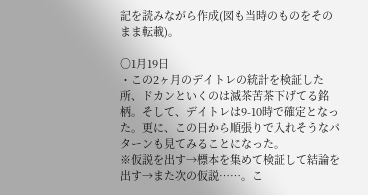記を読みながら作成(図も当時のものをそのまま転載)。

○1月19日
・この2ヶ月のデイトレの統計を検証した所、ドカンといくのは滅茶苦茶下げてる銘柄。そして、デイトレは9-10時で確定となった。更に、この日から順張りで入れそうなパターンも見てみることになった。
※仮説を出す→標本を集めて検証して結論を出す→また次の仮説……。こ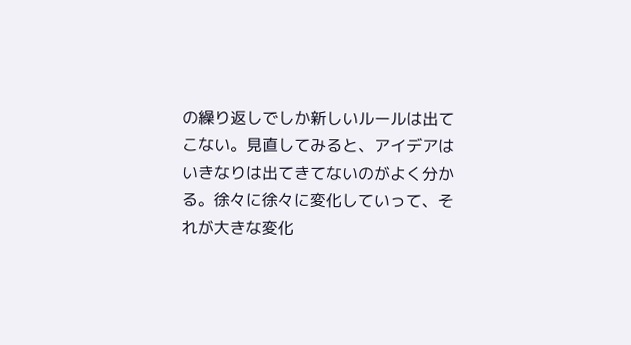の繰り返しでしか新しいルールは出てこない。見直してみると、アイデアはいきなりは出てきてないのがよく分かる。徐々に徐々に変化していって、それが大きな変化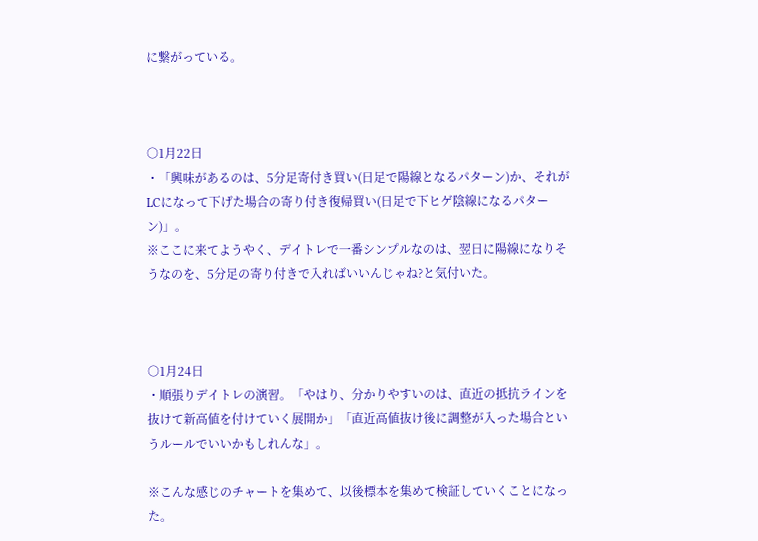に繋がっている。



○1月22日
・「興味があるのは、5分足寄付き買い(日足で陽線となるパターン)か、それがLCになって下げた場合の寄り付き復帰買い(日足で下ヒゲ陰線になるパターン)」。
※ここに来てようやく、デイトレで一番シンプルなのは、翌日に陽線になりそうなのを、5分足の寄り付きで入ればいいんじゃね?と気付いた。



○1月24日
・順張りデイトレの演習。「やはり、分かりやすいのは、直近の抵抗ラインを抜けて新高値を付けていく展開か」「直近高値抜け後に調整が入った場合というルールでいいかもしれんな」。

※こんな感じのチャートを集めて、以後標本を集めて検証していくことになった。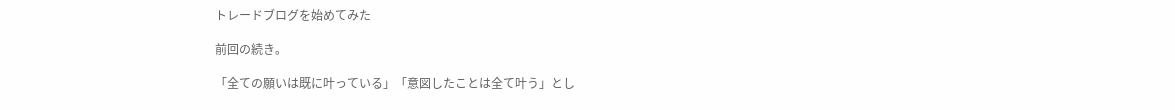トレードブログを始めてみた

前回の続き。

「全ての願いは既に叶っている」「意図したことは全て叶う」とし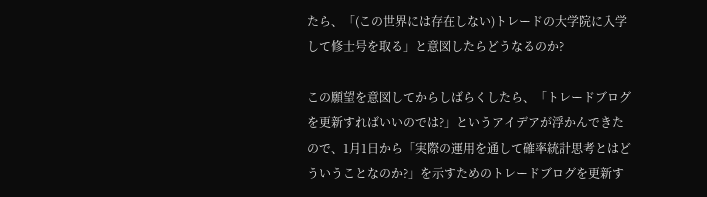たら、「(この世界には存在しない)トレードの大学院に入学して修士号を取る」と意図したらどうなるのか?

この願望を意図してからしばらくしたら、「トレードブログを更新すればいいのでは?」というアイデアが浮かんできたので、1月1日から「実際の運用を通して確率統計思考とはどういうことなのか?」を示すためのトレードブログを更新す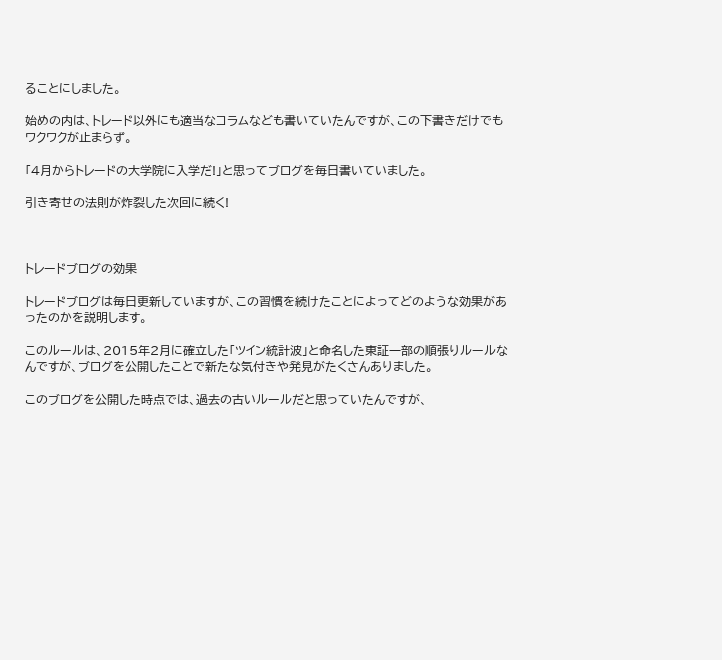ることにしました。

始めの内は、トレード以外にも適当なコラムなども書いていたんですが、この下書きだけでもワクワクが止まらず。

「4月からトレードの大学院に入学だ!」と思ってブログを毎日書いていました。

引き寄せの法則が炸裂した次回に続く!



トレードブログの効果

トレードブログは毎日更新していますが、この習慣を続けたことによってどのような効果があったのかを説明します。

このルールは、2015年2月に確立した「ツイン統計波」と命名した東証一部の順張りルールなんですが、ブログを公開したことで新たな気付きや発見がたくさんありました。

このブログを公開した時点では、過去の古いルールだと思っていたんですが、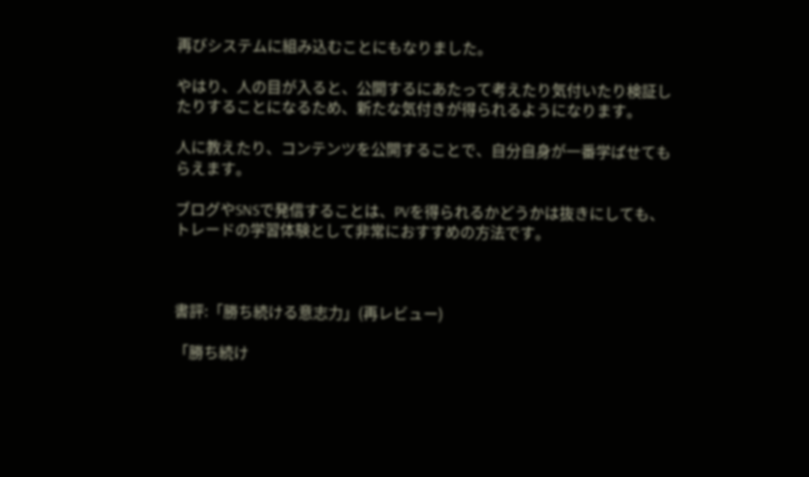再びシステムに組み込むことにもなりました。

やはり、人の目が入ると、公開するにあたって考えたり気付いたり検証したりすることになるため、新たな気付きが得られるようになります。

人に教えたり、コンテンツを公開することで、自分自身が一番学ばせてもらえます。

ブログやSNSで発信することは、PVを得られるかどうかは抜きにしても、トレードの学習体験として非常におすすめの方法です。



書評:「勝ち続ける意志力」(再レビュー)

「勝ち続け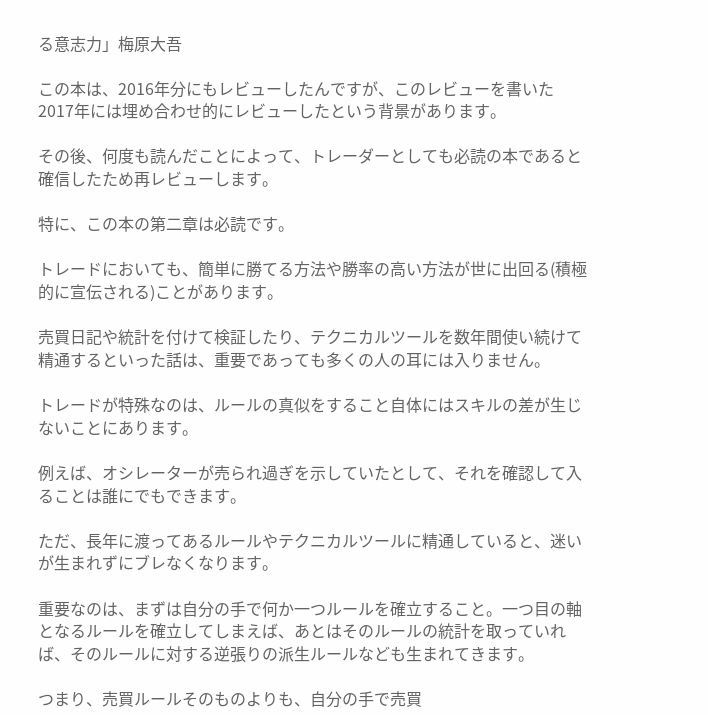る意志力」梅原大吾

この本は、2016年分にもレビューしたんですが、このレビューを書いた2017年には埋め合わせ的にレビューしたという背景があります。

その後、何度も読んだことによって、トレーダーとしても必読の本であると確信したため再レビューします。

特に、この本の第二章は必読です。

トレードにおいても、簡単に勝てる方法や勝率の高い方法が世に出回る(積極的に宣伝される)ことがあります。

売買日記や統計を付けて検証したり、テクニカルツールを数年間使い続けて精通するといった話は、重要であっても多くの人の耳には入りません。

トレードが特殊なのは、ルールの真似をすること自体にはスキルの差が生じないことにあります。

例えば、オシレーターが売られ過ぎを示していたとして、それを確認して入ることは誰にでもできます。

ただ、長年に渡ってあるルールやテクニカルツールに精通していると、迷いが生まれずにブレなくなります。

重要なのは、まずは自分の手で何か一つルールを確立すること。一つ目の軸となるルールを確立してしまえば、あとはそのルールの統計を取っていれば、そのルールに対する逆張りの派生ルールなども生まれてきます。

つまり、売買ルールそのものよりも、自分の手で売買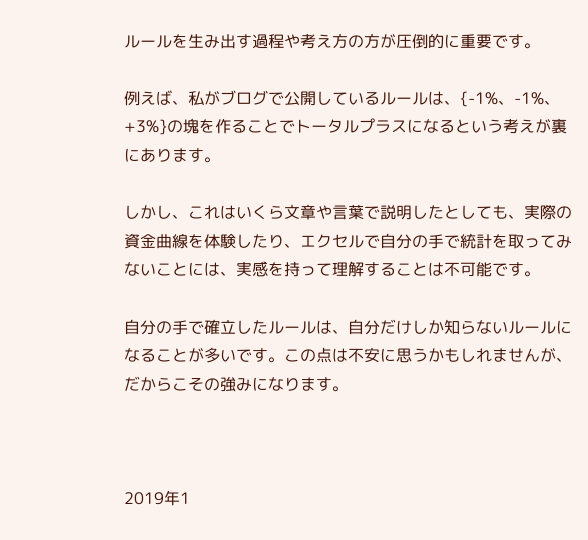ルールを生み出す過程や考え方の方が圧倒的に重要です。

例えば、私がブログで公開しているルールは、{-1%、-1%、+3%}の塊を作ることでトータルプラスになるという考えが裏にあります。

しかし、これはいくら文章や言葉で説明したとしても、実際の資金曲線を体験したり、エクセルで自分の手で統計を取ってみないことには、実感を持って理解することは不可能です。

自分の手で確立したルールは、自分だけしか知らないルールになることが多いです。この点は不安に思うかもしれませんが、だからこその強みになります。



2019年1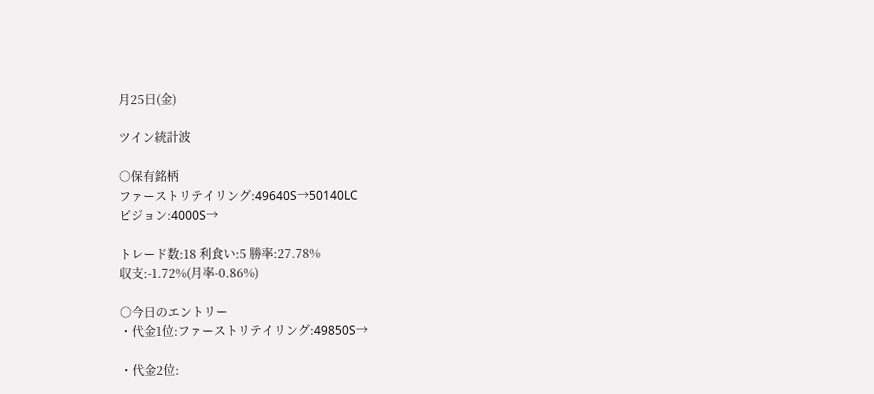月25日(金)

ツイン統計波

○保有銘柄
ファーストリテイリング:49640S→50140LC
ピジョン:4000S→

トレード数:18 利食い:5 勝率:27.78%
収支:-1.72%(月率-0.86%)

○今日のエントリー
・代金1位:ファーストリテイリング:49850S→

・代金2位: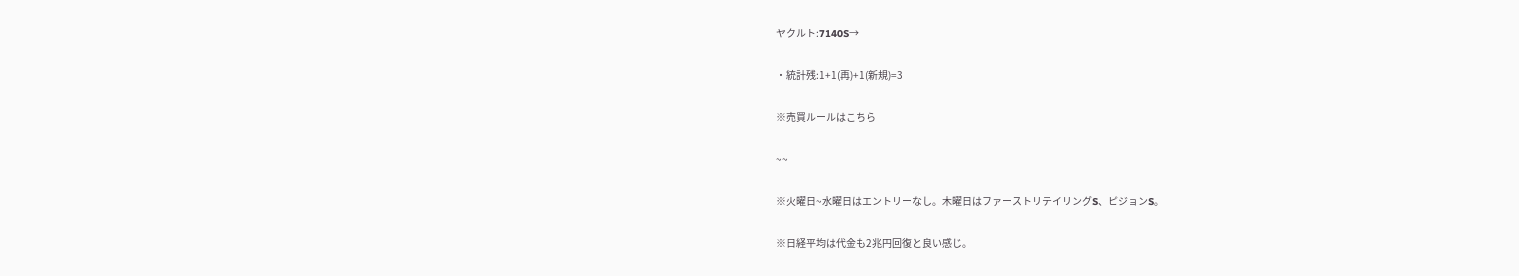ヤクルト:7140S→

・統計残:1+1(再)+1(新規)=3

※売買ルールはこちら

~~

※火曜日~水曜日はエントリーなし。木曜日はファーストリテイリングS、ピジョンS。

※日経平均は代金も2兆円回復と良い感じ。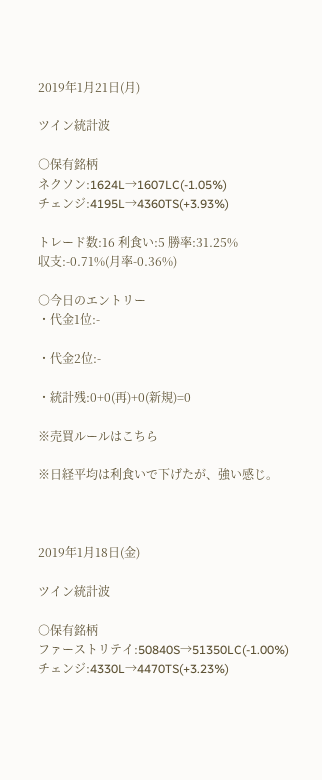2019年1月21日(月)

ツイン統計波

○保有銘柄
ネクソン:1624L→1607LC(-1.05%)
チェンジ:4195L→4360TS(+3.93%)

トレード数:16 利食い:5 勝率:31.25%
収支:-0.71%(月率-0.36%)

○今日のエントリー
・代金1位:-

・代金2位:-

・統計残:0+0(再)+0(新規)=0

※売買ルールはこちら

※日経平均は利食いで下げたが、強い感じ。



2019年1月18日(金)

ツイン統計波

○保有銘柄
ファーストリテイ:50840S→51350LC(-1.00%)
チェンジ:4330L→4470TS(+3.23%)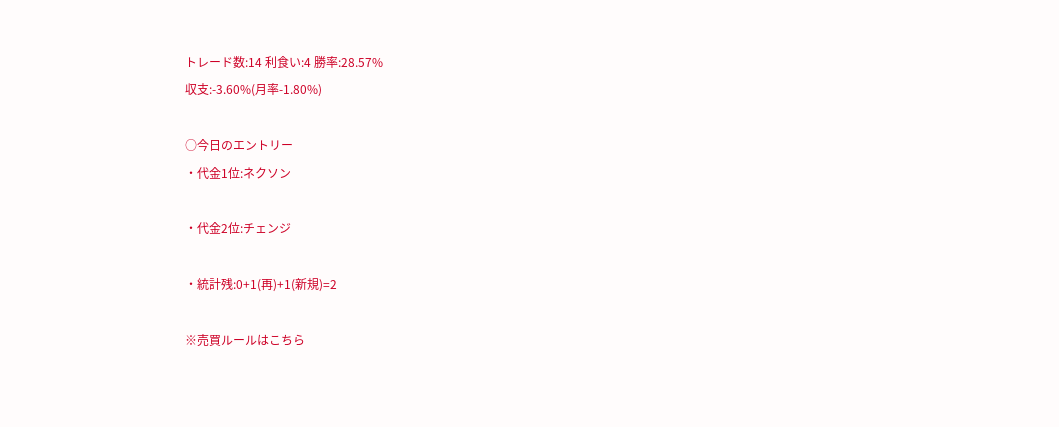トレード数:14 利食い:4 勝率:28.57%
収支:-3.60%(月率-1.80%)

○今日のエントリー
・代金1位:ネクソン

・代金2位:チェンジ

・統計残:0+1(再)+1(新規)=2

※売買ルールはこちら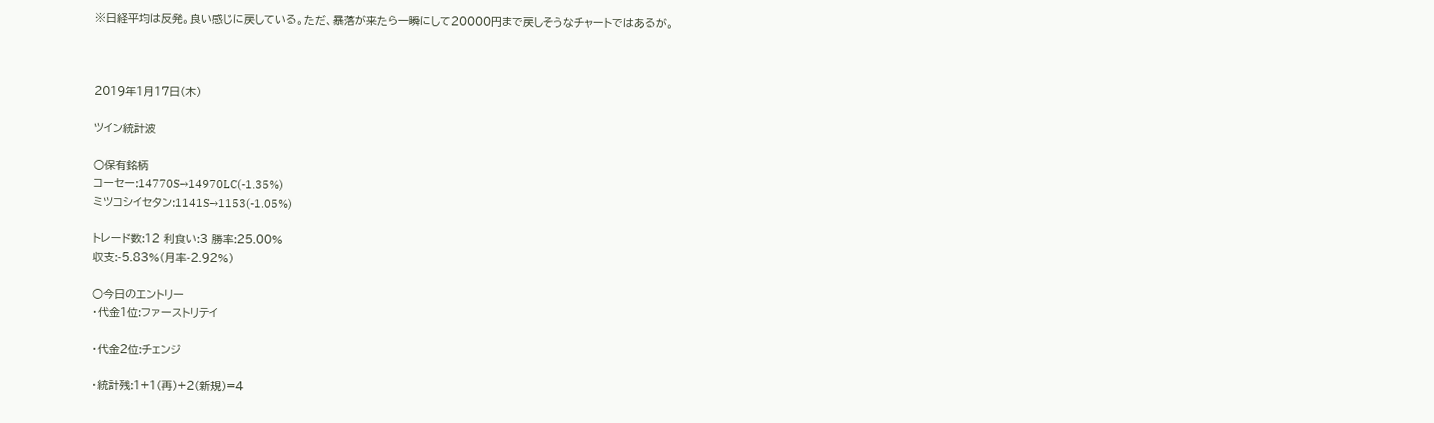※日経平均は反発。良い感じに戻している。ただ、暴落が来たら一瞬にして20000円まで戻しそうなチャートではあるが。



2019年1月17日(木)

ツイン統計波

○保有銘柄
コーセー:14770S→14970LC(-1.35%)
ミツコシイセタン:1141S→1153(-1.05%)

トレード数:12 利食い:3 勝率:25.00%
収支:-5.83%(月率-2.92%)

○今日のエントリー
・代金1位:ファーストリテイ

・代金2位:チェンジ

・統計残:1+1(再)+2(新規)=4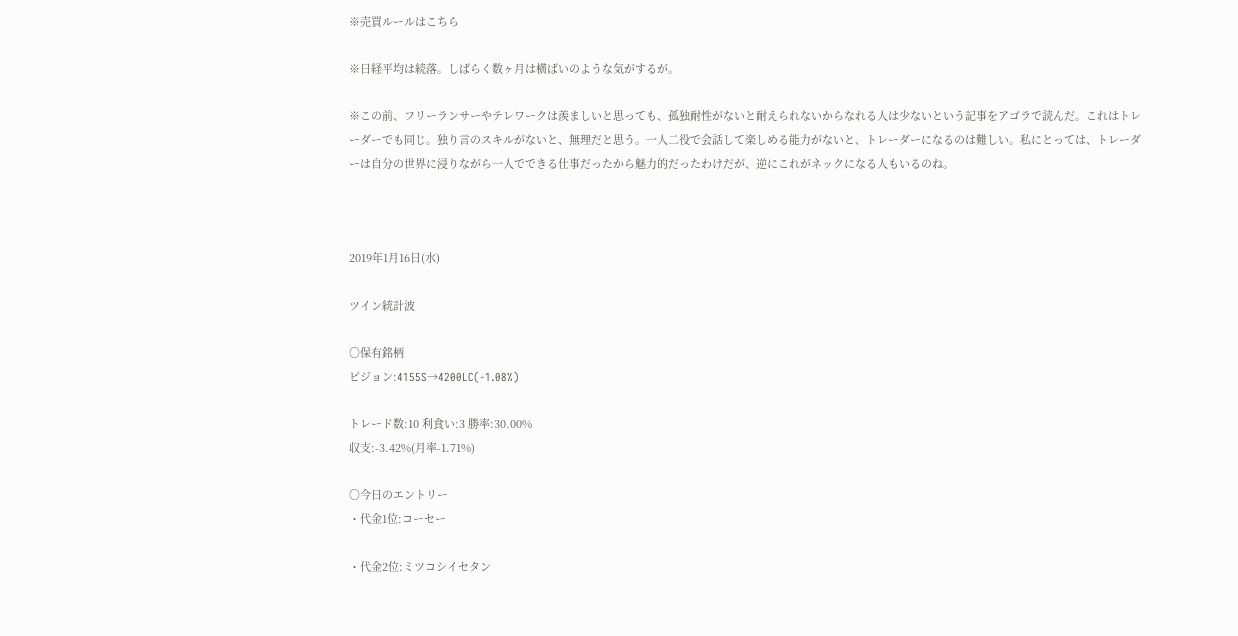※売買ルールはこちら

※日経平均は続落。しばらく数ヶ月は横ばいのような気がするが。

※この前、フリーランサーやテレワークは羨ましいと思っても、孤独耐性がないと耐えられないからなれる人は少ないという記事をアゴラで読んだ。これはトレーダーでも同じ。独り言のスキルがないと、無理だと思う。一人二役で会話して楽しめる能力がないと、トレーダーになるのは難しい。私にとっては、トレーダーは自分の世界に浸りながら一人でできる仕事だったから魅力的だったわけだが、逆にこれがネックになる人もいるのね。



2019年1月16日(水)

ツイン統計波

○保有銘柄
ピジョン:4155S→4200LC(-1.08%)

トレード数:10 利食い:3 勝率:30.00%
収支:-3.42%(月率-1.71%)

○今日のエントリー
・代金1位:コーセー

・代金2位:ミツコシイセタン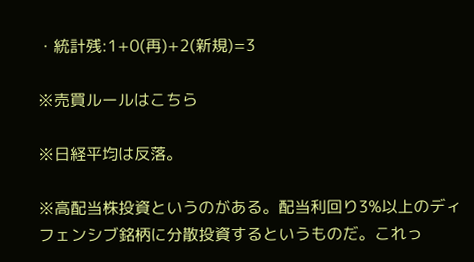・統計残:1+0(再)+2(新規)=3

※売買ルールはこちら

※日経平均は反落。

※高配当株投資というのがある。配当利回り3%以上のディフェンシブ銘柄に分散投資するというものだ。これっ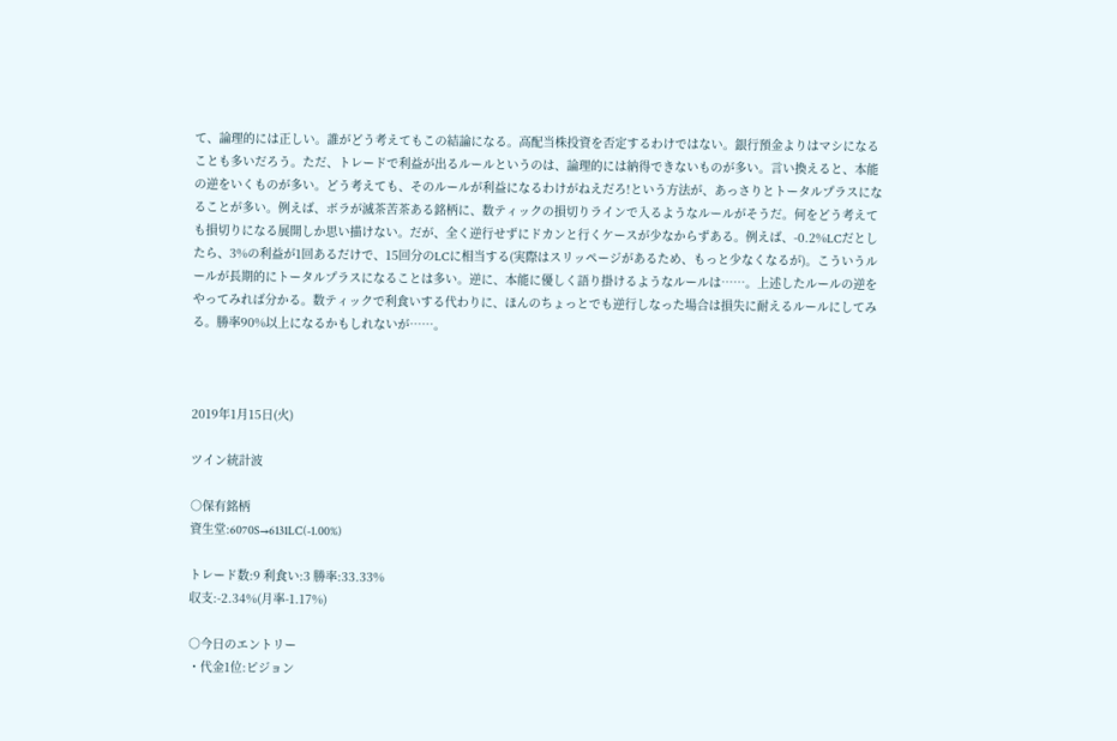て、論理的には正しい。誰がどう考えてもこの結論になる。高配当株投資を否定するわけではない。銀行預金よりはマシになることも多いだろう。ただ、トレードで利益が出るルールというのは、論理的には納得できないものが多い。言い換えると、本能の逆をいくものが多い。どう考えても、そのルールが利益になるわけがねえだろ!という方法が、あっさりとトータルプラスになることが多い。例えば、ボラが滅茶苦茶ある銘柄に、数ティックの損切りラインで入るようなルールがそうだ。何をどう考えても損切りになる展開しか思い描けない。だが、全く逆行せずにドカンと行くケースが少なからずある。例えば、-0.2%LCだとしたら、3%の利益が1回あるだけで、15回分のLCに相当する(実際はスリッページがあるため、もっと少なくなるが)。こういうルールが長期的にトータルプラスになることは多い。逆に、本能に優しく語り掛けるようなルールは……。上述したルールの逆をやってみれば分かる。数ティックで利食いする代わりに、ほんのちょっとでも逆行しなった場合は損失に耐えるルールにしてみる。勝率90%以上になるかもしれないが……。



2019年1月15日(火)

ツイン統計波

○保有銘柄
資生堂:6070S→6131LC(-1.00%)

トレード数:9 利食い:3 勝率:33.33%
収支:-2.34%(月率-1.17%)

○今日のエントリー
・代金1位:ピジョン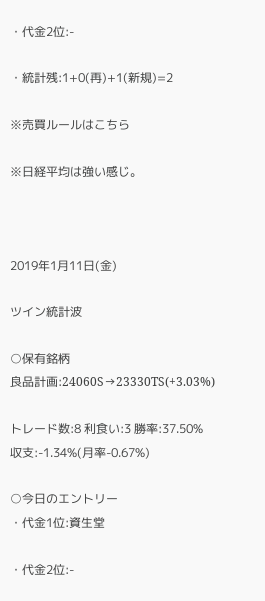・代金2位:-

・統計残:1+0(再)+1(新規)=2

※売買ルールはこちら

※日経平均は強い感じ。



2019年1月11日(金)

ツイン統計波

○保有銘柄
良品計画:24060S→23330TS(+3.03%)

トレード数:8 利食い:3 勝率:37.50%
収支:-1.34%(月率-0.67%)

○今日のエントリー
・代金1位:資生堂

・代金2位:-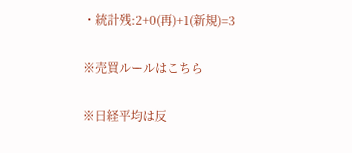・統計残:2+0(再)+1(新規)=3

※売買ルールはこちら

※日経平均は反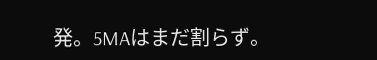発。5MAはまだ割らず。